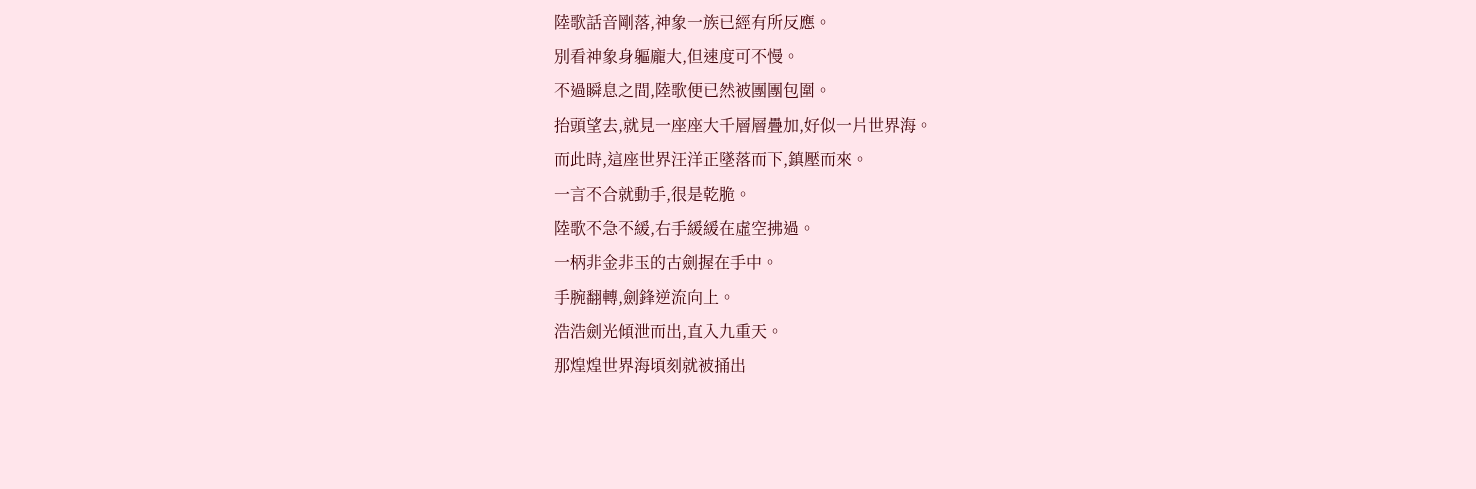陸歌話音剛落,神象一族已經有所反應。
別看神象身軀龐大,但速度可不慢。
不過瞬息之間,陸歌便已然被團團包圍。
抬頭望去,就見一座座大千層層疊加,好似一片世界海。
而此時,這座世界汪洋正墜落而下,鎮壓而來。
一言不合就動手,很是乾脆。
陸歌不急不緩,右手緩緩在虛空拂過。
一柄非金非玉的古劍握在手中。
手腕翻轉,劍鋒逆流向上。
浩浩劍光傾泄而出,直入九重天。
那煌煌世界海頃刻就被捅出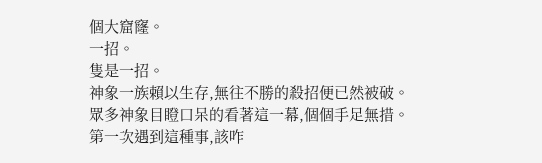個大窟窿。
一招。
隻是一招。
神象一族賴以生存,無往不勝的殺招便已然被破。
眾多神象目瞪口呆的看著這一幕,個個手足無措。
第一次遇到這種事,該咋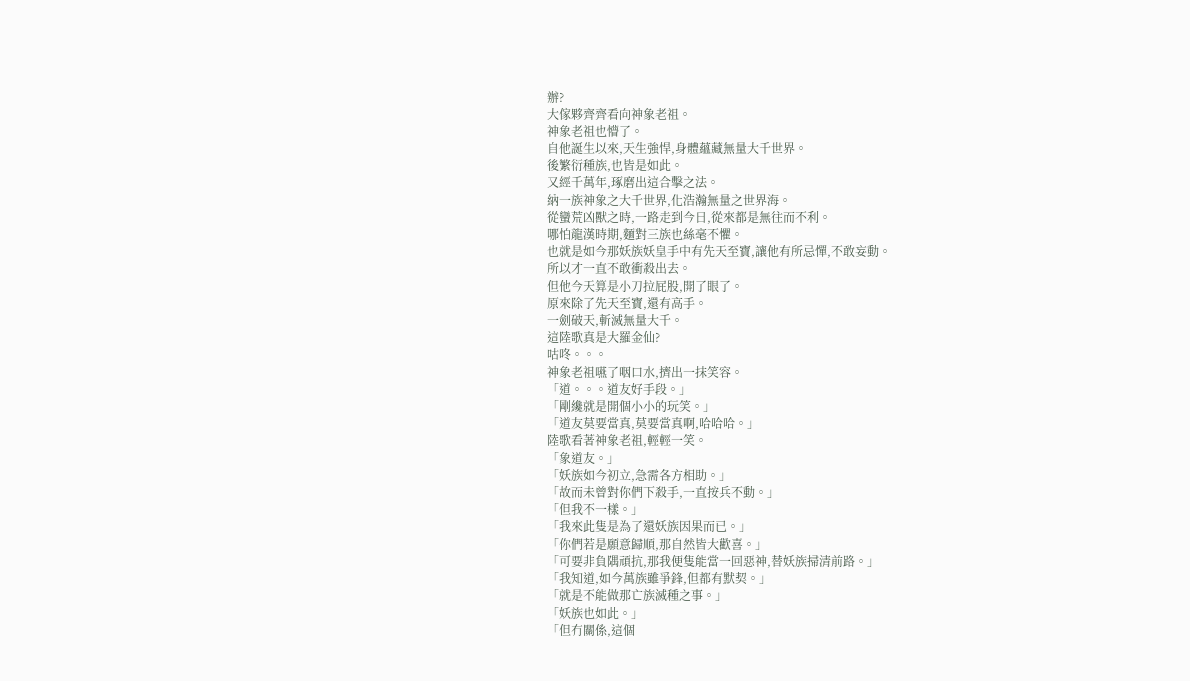辦?
大傢夥齊齊看向神象老祖。
神象老祖也懵了。
自他誕生以來,天生強悍,身體蘊藏無量大千世界。
後繁衍種族,也皆是如此。
又經千萬年,琢磨出這合擊之法。
納一族神象之大千世界,化浩瀚無量之世界海。
從蠻荒凶獸之時,一路走到今日,從來都是無往而不利。
哪怕龍漢時期,麵對三族也絲毫不懼。
也就是如今那妖族妖皇手中有先天至寶,讓他有所忌憚,不敢妄動。
所以才一直不敢衝殺出去。
但他今天算是小刀拉屁股,開了眼了。
原來除了先天至寶,還有高手。
一劍破天,斬滅無量大千。
這陸歌真是大羅金仙?
咕咚。。。
神象老祖嚥了咽口水,擠出一抹笑容。
「道。。。道友好手段。」
「剛纔就是開個小小的玩笑。」
「道友莫要當真,莫要當真啊,哈哈哈。」
陸歌看著神象老祖,輕輕一笑。
「象道友。」
「妖族如今初立,急需各方相助。」
「故而未曾對你們下殺手,一直按兵不動。」
「但我不一樣。」
「我來此隻是為了還妖族因果而已。」
「你們若是願意歸順,那自然皆大歡喜。」
「可要非負隅頑抗,那我便隻能當一回惡神,替妖族掃清前路。」
「我知道,如今萬族雖爭鋒,但都有默契。」
「就是不能做那亡族滅種之事。」
「妖族也如此。」
「但冇關係,這個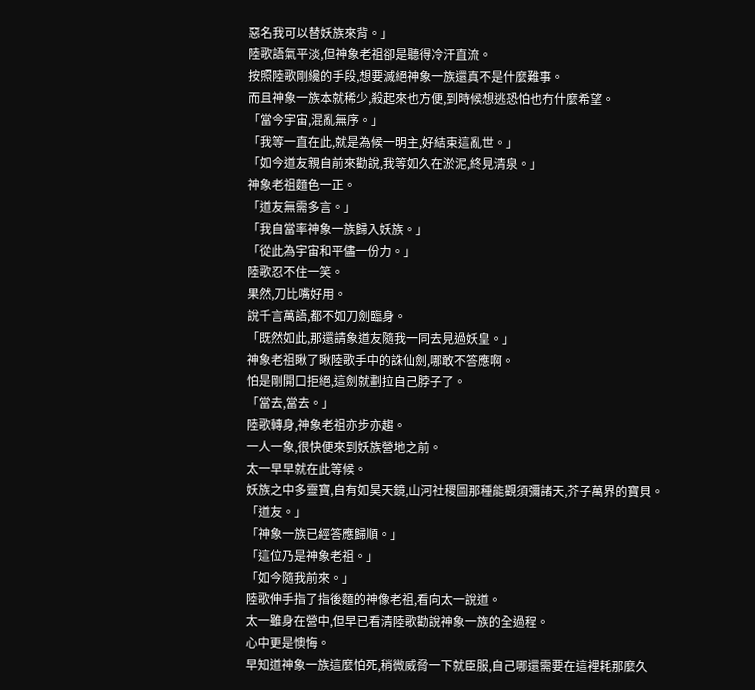惡名我可以替妖族來背。」
陸歌語氣平淡,但神象老祖卻是聽得冷汗直流。
按照陸歌剛纔的手段,想要滅絕神象一族還真不是什麼難事。
而且神象一族本就稀少,殺起來也方便,到時候想逃恐怕也冇什麼希望。
「當今宇宙,混亂無序。」
「我等一直在此,就是為候一明主,好結束這亂世。」
「如今道友親自前來勸說,我等如久在淤泥,終見清泉。」
神象老祖麵色一正。
「道友無需多言。」
「我自當率神象一族歸入妖族。」
「從此為宇宙和平儘一份力。」
陸歌忍不住一笑。
果然,刀比嘴好用。
說千言萬語,都不如刀劍臨身。
「既然如此,那還請象道友隨我一同去見過妖皇。」
神象老祖瞅了瞅陸歌手中的誅仙劍,哪敢不答應啊。
怕是剛開口拒絕,這劍就劃拉自己脖子了。
「當去,當去。」
陸歌轉身,神象老祖亦步亦趨。
一人一象,很快便來到妖族營地之前。
太一早早就在此等候。
妖族之中多靈寶,自有如昊天鏡,山河社稷圖那種能觀須彌諸天,芥子萬界的寶貝。
「道友。」
「神象一族已經答應歸順。」
「這位乃是神象老祖。」
「如今隨我前來。」
陸歌伸手指了指後麵的神像老祖,看向太一說道。
太一雖身在營中,但早已看清陸歌勸說神象一族的全過程。
心中更是懊悔。
早知道神象一族這麼怕死,稍微威脅一下就臣服,自己哪還需要在這裡耗那麼久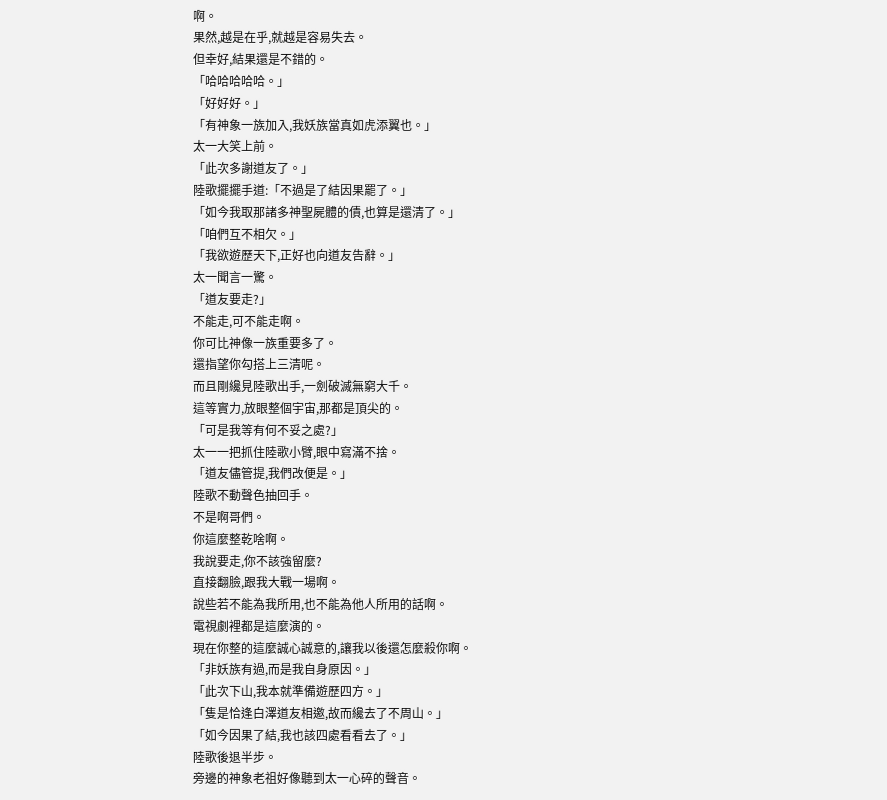啊。
果然,越是在乎,就越是容易失去。
但幸好,結果還是不錯的。
「哈哈哈哈哈。」
「好好好。」
「有神象一族加入,我妖族當真如虎添翼也。」
太一大笑上前。
「此次多謝道友了。」
陸歌擺擺手道:「不過是了結因果罷了。」
「如今我取那諸多神聖屍體的債,也算是還清了。」
「咱們互不相欠。」
「我欲遊歷天下,正好也向道友告辭。」
太一聞言一驚。
「道友要走?」
不能走,可不能走啊。
你可比神像一族重要多了。
還指望你勾搭上三清呢。
而且剛纔見陸歌出手,一劍破滅無窮大千。
這等實力,放眼整個宇宙,那都是頂尖的。
「可是我等有何不妥之處?」
太一一把抓住陸歌小臂,眼中寫滿不捨。
「道友儘管提,我們改便是。」
陸歌不動聲色抽回手。
不是啊哥們。
你這麼整乾啥啊。
我說要走,你不該強留麼?
直接翻臉,跟我大戰一場啊。
說些若不能為我所用,也不能為他人所用的話啊。
電視劇裡都是這麼演的。
現在你整的這麼誠心誠意的,讓我以後還怎麼殺你啊。
「非妖族有過,而是我自身原因。」
「此次下山,我本就準備遊歷四方。」
「隻是恰逢白澤道友相邀,故而纔去了不周山。」
「如今因果了結,我也該四處看看去了。」
陸歌後退半步。
旁邊的神象老祖好像聽到太一心碎的聲音。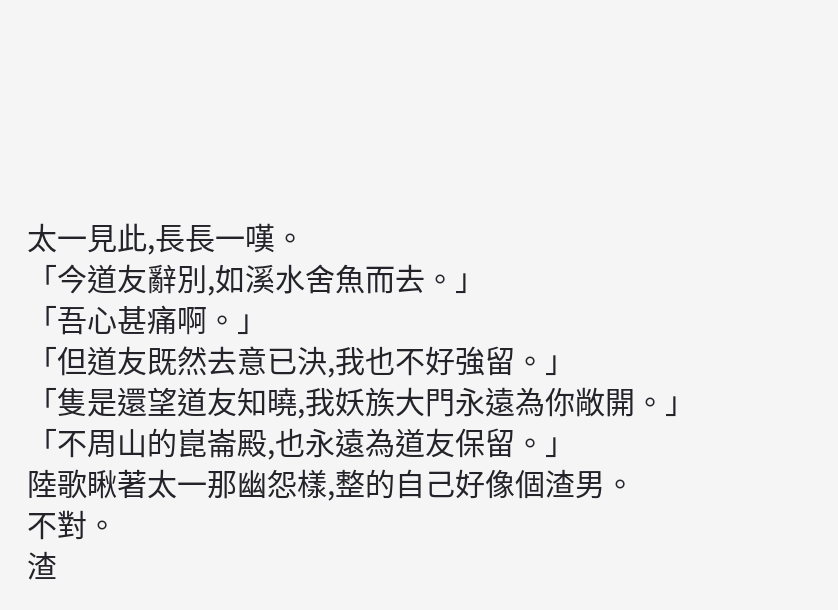太一見此,長長一嘆。
「今道友辭別,如溪水舍魚而去。」
「吾心甚痛啊。」
「但道友既然去意已決,我也不好強留。」
「隻是還望道友知曉,我妖族大門永遠為你敞開。」
「不周山的崑崙殿,也永遠為道友保留。」
陸歌瞅著太一那幽怨樣,整的自己好像個渣男。
不對。
渣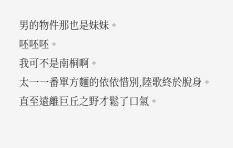男的物件那也是妹妹。
呸呸呸。
我可不是南桐啊。
太一一番單方麵的依依惜別,陸歌終於脫身。
直至遠離巨丘之野才鬆了口氣。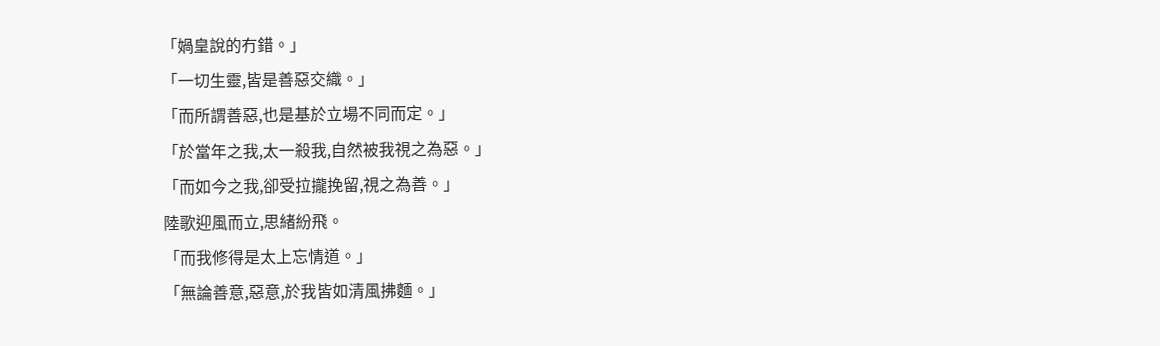「媧皇說的冇錯。」
「一切生靈,皆是善惡交織。」
「而所謂善惡,也是基於立場不同而定。」
「於當年之我,太一殺我,自然被我視之為惡。」
「而如今之我,卻受拉攏挽留,視之為善。」
陸歌迎風而立,思緒紛飛。
「而我修得是太上忘情道。」
「無論善意,惡意,於我皆如清風拂麵。」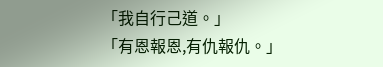「我自行己道。」
「有恩報恩,有仇報仇。」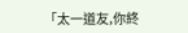「太一道友,你終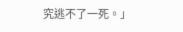究逃不了一死。」